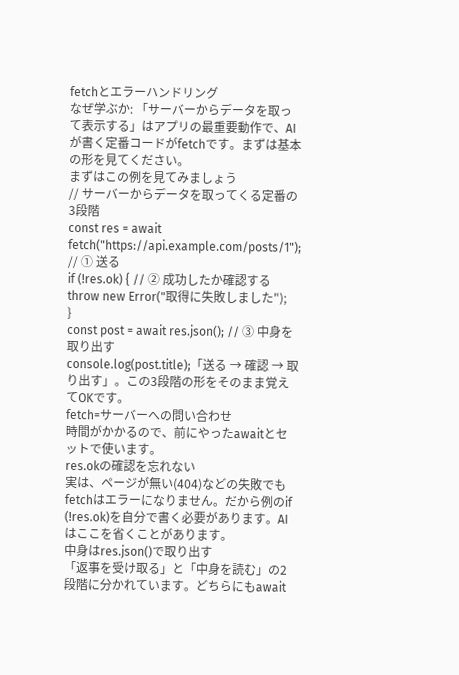fetchとエラーハンドリング
なぜ学ぶか: 「サーバーからデータを取って表示する」はアプリの最重要動作で、AIが書く定番コードがfetchです。まずは基本の形を見てください。
まずはこの例を見てみましょう
// サーバーからデータを取ってくる定番の3段階
const res = await fetch("https://api.example.com/posts/1"); // ① 送る
if (!res.ok) { // ② 成功したか確認する
throw new Error("取得に失敗しました");
}
const post = await res.json(); // ③ 中身を取り出す
console.log(post.title);「送る → 確認 → 取り出す」。この3段階の形をそのまま覚えてOKです。
fetch=サーバーへの問い合わせ
時間がかかるので、前にやったawaitとセットで使います。
res.okの確認を忘れない
実は、ページが無い(404)などの失敗でもfetchはエラーになりません。だから例のif (!res.ok)を自分で書く必要があります。AIはここを省くことがあります。
中身はres.json()で取り出す
「返事を受け取る」と「中身を読む」の2段階に分かれています。どちらにもawait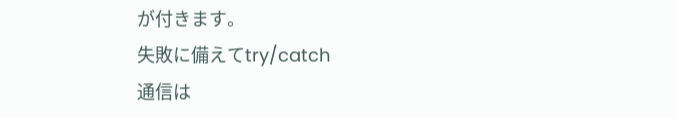が付きます。
失敗に備えてtry/catch
通信は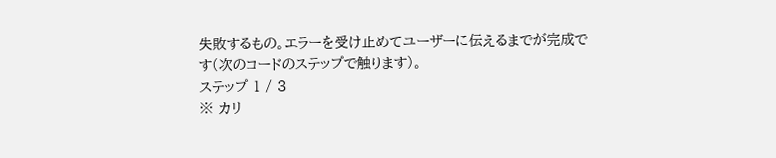失敗するもの。エラーを受け止めてユーザーに伝えるまでが完成です(次のコードのステップで触ります)。
ステップ 1 / 3
※ カリ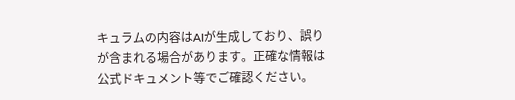キュラムの内容はAIが生成しており、誤りが含まれる場合があります。正確な情報は公式ドキュメント等でご確認ください。